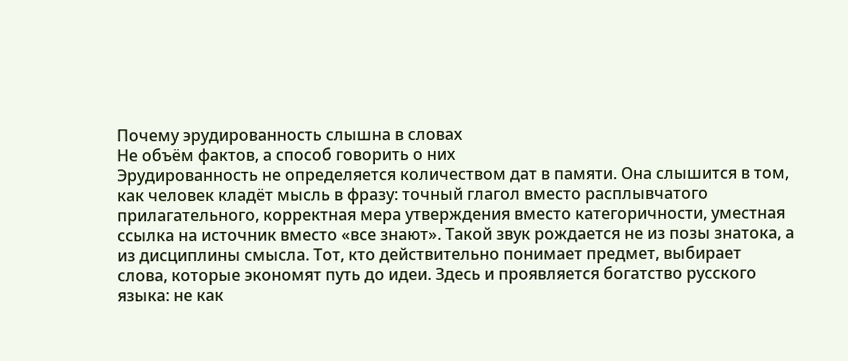Почему эрудированность слышна в словах
Не объём фактов, а способ говорить о них
Эрудированность не определяется количеством дат в памяти. Она слышится в том, как человек кладёт мысль в фразу: точный глагол вместо расплывчатого прилагательного, корректная мера утверждения вместо категоричности, уместная ссылка на источник вместо «все знают». Такой звук рождается не из позы знатока, а из дисциплины смысла. Тот, кто действительно понимает предмет, выбирает слова, которые экономят путь до идеи. Здесь и проявляется богатство русского языка: не как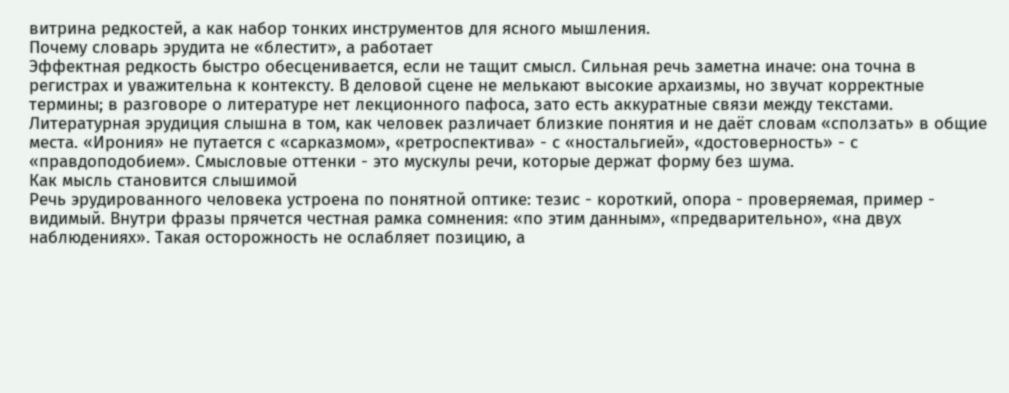витрина редкостей, а как набор тонких инструментов для ясного мышления.
Почему словарь эрудита не «блестит», а работает
Эффектная редкость быстро обесценивается, если не тащит смысл. Сильная речь заметна иначе: она точна в регистрах и уважительна к контексту. В деловой сцене не мелькают высокие архаизмы, но звучат корректные термины; в разговоре о литературе нет лекционного пафоса, зато есть аккуратные связи между текстами. Литературная эрудиция слышна в том, как человек различает близкие понятия и не даёт словам «сползать» в общие места. «Ирония» не путается с «сарказмом», «ретроспектива» - с «ностальгией», «достоверность» - с «правдоподобием». Смысловые оттенки - это мускулы речи, которые держат форму без шума.
Как мысль становится слышимой
Речь эрудированного человека устроена по понятной оптике: тезис - короткий, опора - проверяемая, пример - видимый. Внутри фразы прячется честная рамка сомнения: «по этим данным», «предварительно», «на двух наблюдениях». Такая осторожность не ослабляет позицию, а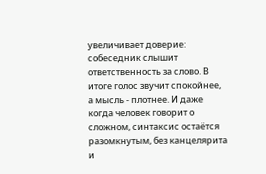увеличивает доверие: собеседник слышит ответственность за слово. В итоге голос звучит спокойнее, а мысль - плотнее. И даже когда человек говорит о сложном, синтаксис остаётся разомкнутым, без канцелярита и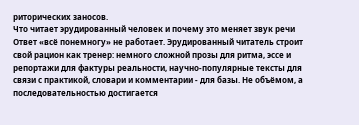риторических заносов.
Что читает эрудированный человек и почему это меняет звук речи
Ответ «всё понемногу» не работает. Эрудированный читатель строит свой рацион как тренер: немного сложной прозы для ритма, эссе и репортажи для фактуры реальности, научно-популярные тексты для связи с практикой, словари и комментарии - для базы. Не объёмом, а последовательностью достигается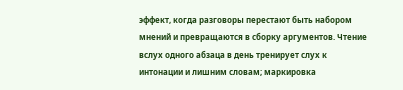эффект, когда разговоры перестают быть набором мнений и превращаются в сборку аргументов. Чтение вслух одного абзаца в день тренирует слух к интонации и лишним словам; маркировка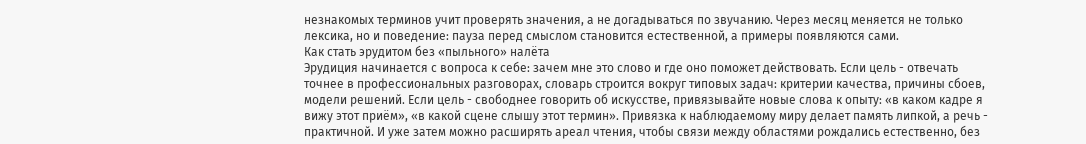незнакомых терминов учит проверять значения, а не догадываться по звучанию. Через месяц меняется не только лексика, но и поведение: пауза перед смыслом становится естественной, а примеры появляются сами.
Как стать эрудитом без «пыльного» налёта
Эрудиция начинается с вопроса к себе: зачем мне это слово и где оно поможет действовать. Если цель - отвечать точнее в профессиональных разговорах, словарь строится вокруг типовых задач: критерии качества, причины сбоев, модели решений. Если цель - свободнее говорить об искусстве, привязывайте новые слова к опыту: «в каком кадре я вижу этот приём», «в какой сцене слышу этот термин». Привязка к наблюдаемому миру делает память липкой, а речь - практичной. И уже затем можно расширять ареал чтения, чтобы связи между областями рождались естественно, без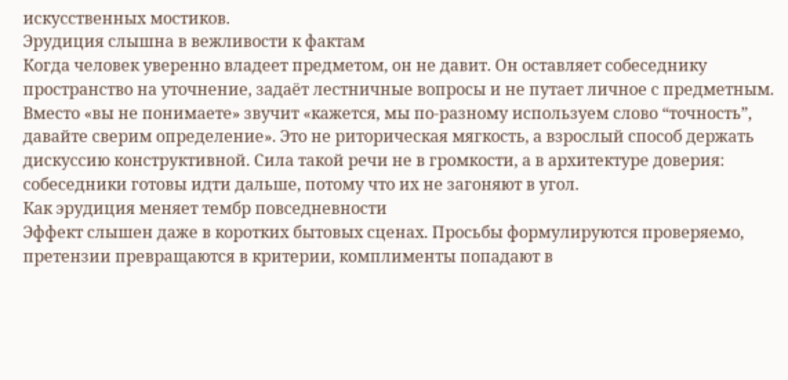искусственных мостиков.
Эрудиция слышна в вежливости к фактам
Когда человек уверенно владеет предметом, он не давит. Он оставляет собеседнику пространство на уточнение, задаёт лестничные вопросы и не путает личное с предметным. Вместо «вы не понимаете» звучит «кажется, мы по-разному используем слово “точность”, давайте сверим определение». Это не риторическая мягкость, а взрослый способ держать дискуссию конструктивной. Сила такой речи не в громкости, а в архитектуре доверия: собеседники готовы идти дальше, потому что их не загоняют в угол.
Как эрудиция меняет тембр повседневности
Эффект слышен даже в коротких бытовых сценах. Просьбы формулируются проверяемо, претензии превращаются в критерии, комплименты попадают в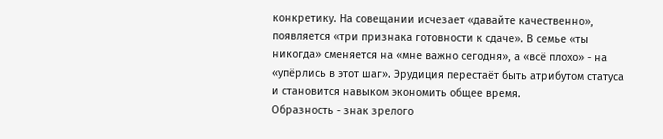конкретику. На совещании исчезает «давайте качественно», появляется «три признака готовности к сдаче». В семье «ты никогда» сменяется на «мне важно сегодня», а «всё плохо» - на «упёрлись в этот шаг». Эрудиция перестаёт быть атрибутом статуса и становится навыком экономить общее время.
Образность - знак зрелого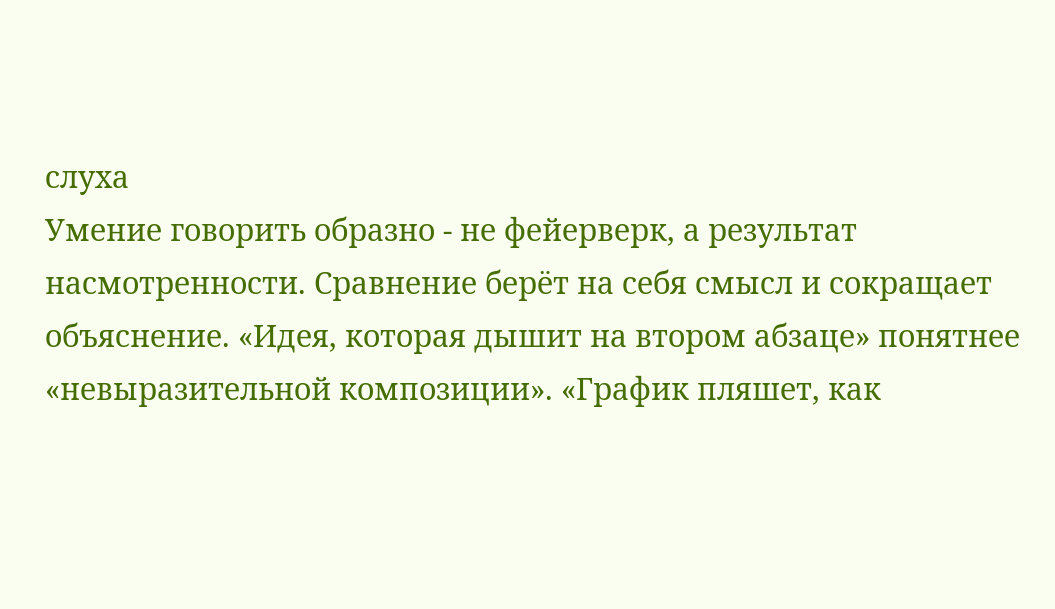слуха
Умение говорить образно - не фейерверк, а результат насмотренности. Сравнение берёт на себя смысл и сокращает объяснение. «Идея, которая дышит на втором абзаце» понятнее «невыразительной композиции». «График пляшет, как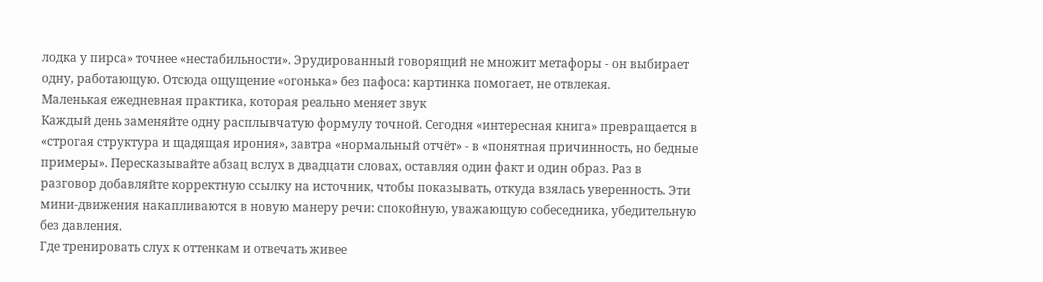лодка у пирса» точнее «нестабильности». Эрудированный говорящий не множит метафоры - он выбирает одну, работающую. Отсюда ощущение «огонька» без пафоса: картинка помогает, не отвлекая.
Маленькая ежедневная практика, которая реально меняет звук
Каждый день заменяйте одну расплывчатую формулу точной. Сегодня «интересная книга» превращается в «строгая структура и щадящая ирония», завтра «нормальный отчёт» - в «понятная причинность, но бедные примеры». Пересказывайте абзац вслух в двадцати словах, оставляя один факт и один образ. Раз в разговор добавляйте корректную ссылку на источник, чтобы показывать, откуда взялась уверенность. Эти мини-движения накапливаются в новую манеру речи: спокойную, уважающую собеседника, убедительную без давления.
Где тренировать слух к оттенкам и отвечать живее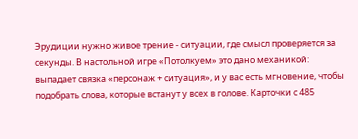Эрудиции нужно живое трение - ситуации, где смысл проверяется за секунды. В настольной игре «Потолкуем» это дано механикой: выпадает связка «персонаж + ситуация», и у вас есть мгновение, чтобы подобрать слова, которые встанут у всех в голове. Карточки с 485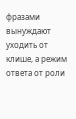фразами вынуждают уходить от клише, а режим ответа от роли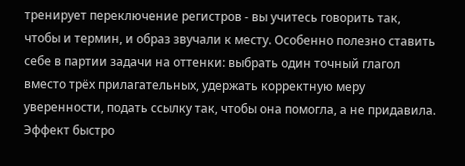тренирует переключение регистров - вы учитесь говорить так, чтобы и термин, и образ звучали к месту. Особенно полезно ставить себе в партии задачи на оттенки: выбрать один точный глагол вместо трёх прилагательных, удержать корректную меру уверенности, подать ссылку так, чтобы она помогла, а не придавила. Эффект быстро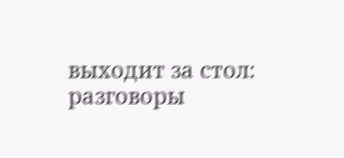выходит за стол: разговоры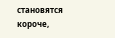становятся короче,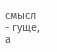смысл - гуще, а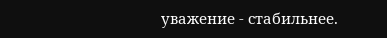уважение - стабильнее.